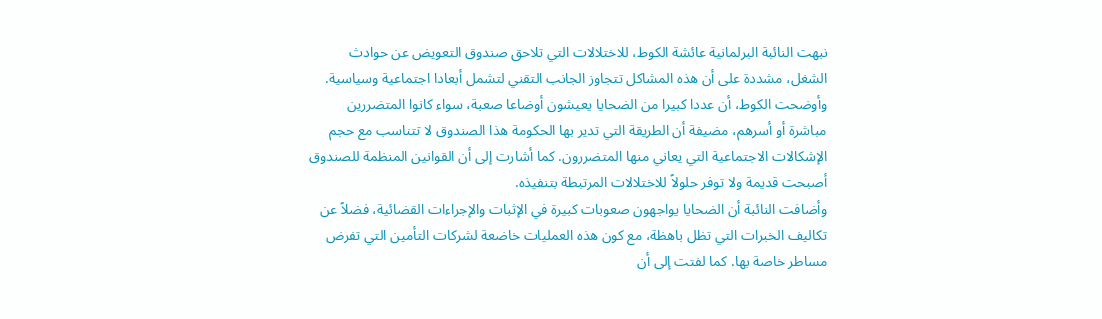نبهت النائبة البرلمانية عائشة الكوط، للاختلالات التي تلاحق صندوق التعويض عن حوادث الشغل، مشددة على أن هذه المشاكل تتجاوز الجانب التقني لتشمل أبعادا اجتماعية وسياسية.
وأوضحت الكوط، أن عددا كبيرا من الضحايا يعيشون أوضاعا صعبة، سواء كانوا المتضررين مباشرة أو أسرهم، مضيفة أن الطريقة التي تدير بها الحكومة هذا الصندوق لا تتناسب مع حجم الإشكالات الاجتماعية التي يعاني منها المتضررون. كما أشارت إلى أن القوانين المنظمة للصندوق أصبحت قديمة ولا توفر حلولاً للاختلالات المرتبطة بتنفيذه.
وأضافت النائبة أن الضحايا يواجهون صعوبات كبيرة في الإثبات والإجراءات القضائية، فضلاً عن تكاليف الخبرات التي تظل باهظة، مع كون هذه العمليات خاضعة لشركات التأمين التي تفرض مساطر خاصة بها. كما لفتت إلى أن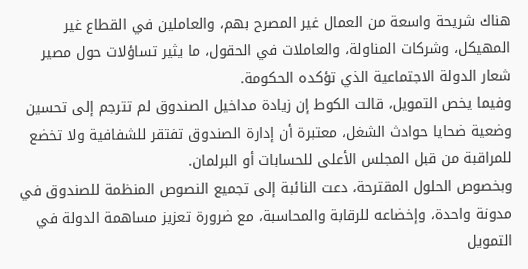هناك شريحة واسعة من العمال غير المصرح بهم، والعاملين في القطاع غير المهيكل، وشركات المناولة، والعاملات في الحقول، ما يثير تساؤلات حول مصير شعار الدولة الاجتماعية الذي تؤكده الحكومة.
وفيما يخص التمويل، قالت الكوط إن زيادة مداخيل الصندوق لم تترجم إلى تحسين وضعية ضحايا حوادث الشغل، معتبرة أن إدارة الصندوق تفتقر للشفافية ولا تخضع للمراقبة من قبل المجلس الأعلى للحسابات أو البرلمان.
وبخصوص الحلول المقترحة، دعت النائبة إلى تجميع النصوص المنظمة للصندوق في مدونة واحدة، وإخضاعه للرقابة والمحاسبة، مع ضرورة تعزيز مساهمة الدولة في التمويل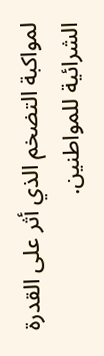لمواكبة التضخم الذي أثر على القدرة الشرائية للمواطنين.